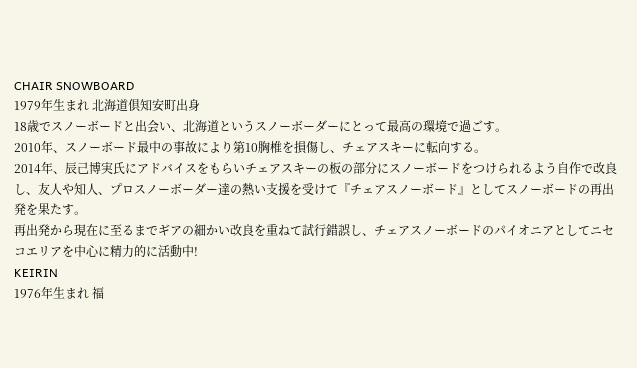CHAIR SNOWBOARD
1979年生まれ 北海道倶知安町出身
18歳でスノーボードと出会い、北海道というスノーボーダーにとって最高の環境で過ごす。
2010年、スノーボード最中の事故により第10胸椎を損傷し、チェアスキーに転向する。
2014年、辰己博実氏にアドバイスをもらいチェアスキーの板の部分にスノーボードをつけられるよう自作で改良し、友人や知人、プロスノーボーダー達の熱い支援を受けて『チェアスノーボード』としてスノーボードの再出発を果たす。
再出発から現在に至るまでギアの細かい改良を重ねて試行錯誤し、チェアスノーボードのパイオニアとしてニセコエリアを中心に精力的に活動中!
KEIRIN
1976年生まれ 福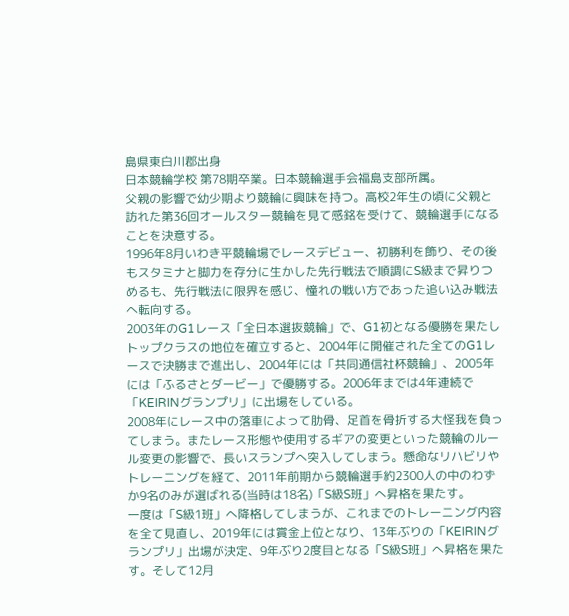島県東白川郡出身
日本競輪学校 第78期卒業。日本競輪選手会福島支部所属。
父親の影響で幼少期より競輪に興味を持つ。高校2年生の頃に父親と訪れた第36回オールスター競輪を見て感銘を受けて、競輪選手になることを決意する。
1996年8月いわき平競輪場でレースデビュー、初勝利を飾り、その後もスタミナと脚力を存分に生かした先行戦法で順調にS級まで昇りつめるも、先行戦法に限界を感じ、憧れの戦い方であった追い込み戦法へ転向する。
2003年のG1レース「全日本選抜競輪」で、G1初となる優勝を果たしトップクラスの地位を確立すると、2004年に開催された全てのG1レースで決勝まで進出し、2004年には「共同通信社杯競輪」、2005年には「ふるさとダービー」で優勝する。2006年までは4年連続で「KEIRINグランプリ」に出場をしている。
2008年にレース中の落車によって肋骨、足首を骨折する大怪我を負ってしまう。またレース形態や使用するギアの変更といった競輪のルール変更の影響で、長いスランプへ突入してしまう。懸命なリハビリやトレーニングを経て、2011年前期から競輪選手約2300人の中のわずか9名のみが選ばれる(当時は18名)「S級S班」へ昇格を果たす。
一度は「S級1班」へ降格してしまうが、これまでのトレーニング内容を全て見直し、2019年には賞金上位となり、13年ぶりの「KEIRINグランプリ」出場が決定、9年ぶり2度目となる「S級S班」へ昇格を果たす。そして12月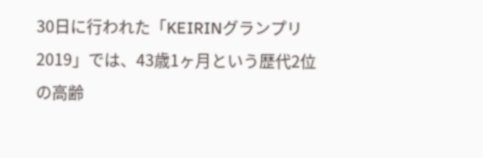30日に行われた「KEIRINグランプリ2019」では、43歳1ヶ月という歴代2位の高齢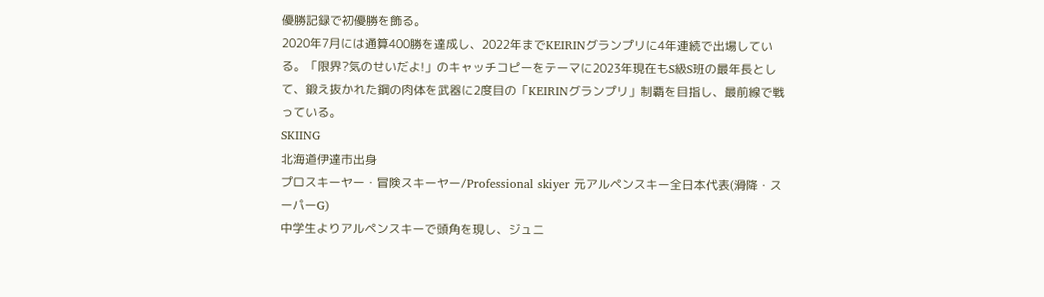優勝記録で初優勝を飾る。
2020年7月には通算400勝を達成し、2022年までKEIRINグランプリに4年連続で出場している。「限界?気のせいだよ!」のキャッチコピーをテーマに2023年現在もS級S班の最年長として、鍛え抜かれた鋼の肉体を武器に2度目の「KEIRINグランプリ」制覇を目指し、最前線で戦っている。
SKIING
北海道伊達市出身
プロスキーヤー・冒険スキーヤー/Professional skiyer 元アルペンスキー全日本代表(滑降・スーパーG)
中学生よりアルペンスキーで頭角を現し、ジュニ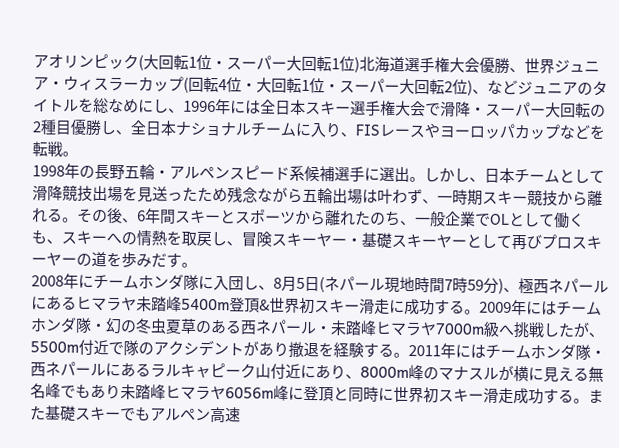アオリンピック(大回転1位・スーパー大回転1位)北海道選手権大会優勝、世界ジュニア・ウィスラーカップ(回転4位・大回転1位・スーパー大回転2位)、などジュニアのタイトルを総なめにし、1996年には全日本スキー選手権大会で滑降・スーパー大回転の2種目優勝し、全日本ナショナルチームに入り、FISレースやヨーロッパカップなどを転戦。
1998年の長野五輪・アルペンスピード系候補選手に選出。しかし、日本チームとして滑降競技出場を見送ったため残念ながら五輪出場は叶わず、一時期スキー競技から離れる。その後、6年間スキーとスポーツから離れたのち、一般企業でOLとして働くも、スキーへの情熱を取戻し、冒険スキーヤー・基礎スキーヤーとして再びプロスキーヤーの道を歩みだす。
2008年にチームホンダ隊に入団し、8月5日(ネパール現地時間7時59分)、極西ネパールにあるヒマラヤ未踏峰5400m登頂&世界初スキー滑走に成功する。2009年にはチームホンダ隊・幻の冬虫夏草のある西ネパール・未踏峰ヒマラヤ7000m級へ挑戦したが、5500m付近で隊のアクシデントがあり撤退を経験する。2011年にはチームホンダ隊・西ネパールにあるラルキャピーク山付近にあり、8000m峰のマナスルが横に見える無名峰でもあり未踏峰ヒマラヤ6056m峰に登頂と同時に世界初スキー滑走成功する。また基礎スキーでもアルペン高速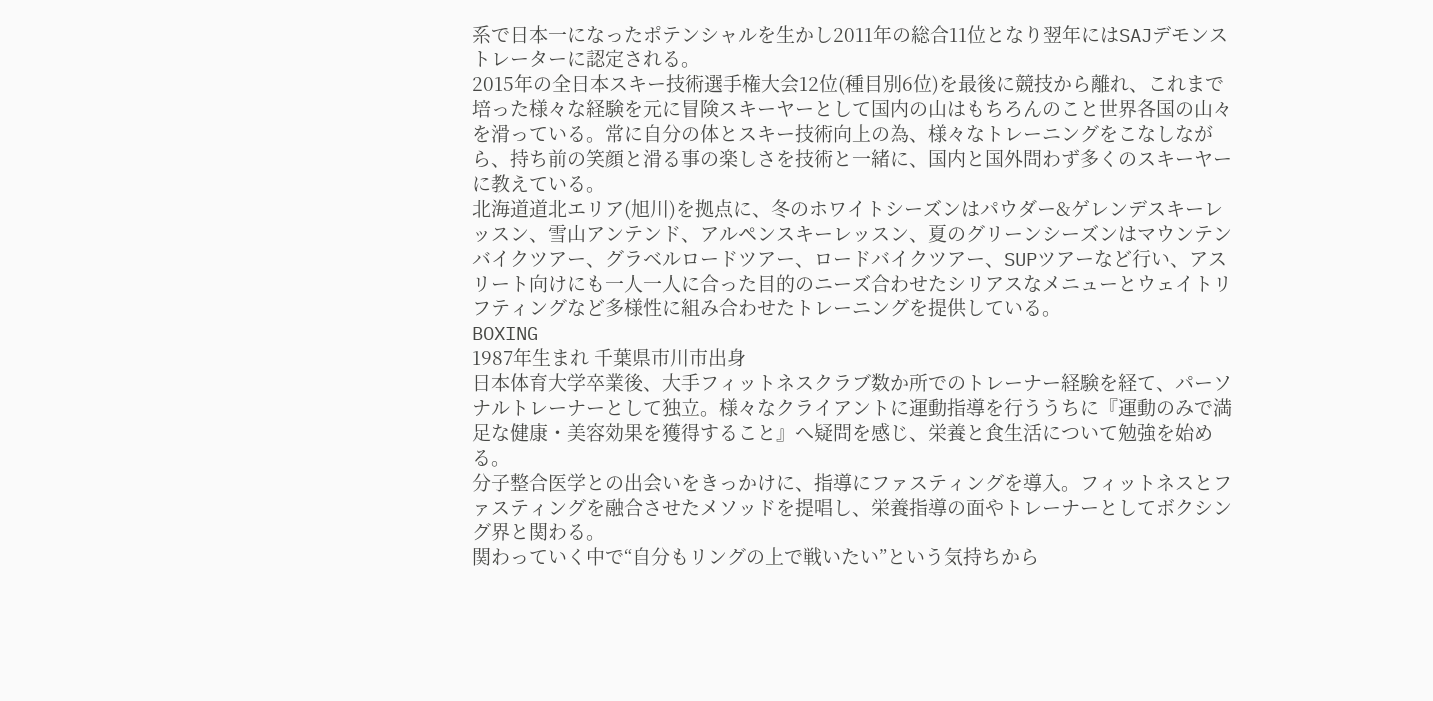系で日本一になったポテンシャルを生かし2011年の総合11位となり翌年にはSAJデモンストレーターに認定される。
2015年の全日本スキー技術選手権大会12位(種目別6位)を最後に競技から離れ、これまで培った様々な経験を元に冒険スキーヤーとして国内の山はもちろんのこと世界各国の山々を滑っている。常に自分の体とスキー技術向上の為、様々なトレーニングをこなしながら、持ち前の笑顔と滑る事の楽しさを技術と一緒に、国内と国外問わず多くのスキーヤーに教えている。
北海道道北エリア(旭川)を拠点に、冬のホワイトシーズンはパウダー&ゲレンデスキーレッスン、雪山アンテンド、アルペンスキーレッスン、夏のグリーンシーズンはマウンテンバイクツアー、グラベルロードツアー、ロードバイクツアー、SUPツアーなど行い、アスリート向けにも一人一人に合った目的のニーズ合わせたシリアスなメニューとウェイトリフティングなど多様性に組み合わせたトレーニングを提供している。
BOXING
1987年生まれ 千葉県市川市出身
日本体育大学卒業後、大手フィットネスクラブ数か所でのトレーナー経験を経て、パーソナルトレーナーとして独立。様々なクライアントに運動指導を行ううちに『運動のみで満足な健康・美容効果を獲得すること』へ疑問を感じ、栄養と食生活について勉強を始める。
分子整合医学との出会いをきっかけに、指導にファスティングを導入。フィットネスとファスティングを融合させたメソッドを提唱し、栄養指導の面やトレーナーとしてボクシング界と関わる。
関わっていく中で“自分もリングの上で戦いたい”という気持ちから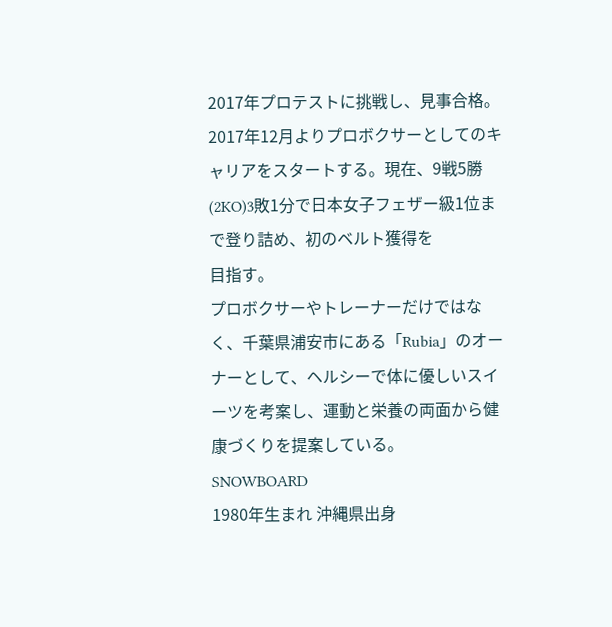2017年プロテストに挑戦し、見事合格。2017年12月よりプロボクサーとしてのキャリアをスタートする。現在、9戦5勝(2KO)3敗1分で日本女子フェザー級1位まで登り詰め、初のベルト獲得を
目指す。
プロボクサーやトレーナーだけではなく、千葉県浦安市にある「Rubia」のオーナーとして、ヘルシーで体に優しいスイーツを考案し、運動と栄養の両面から健康づくりを提案している。
SNOWBOARD
1980年生まれ 沖縄県出身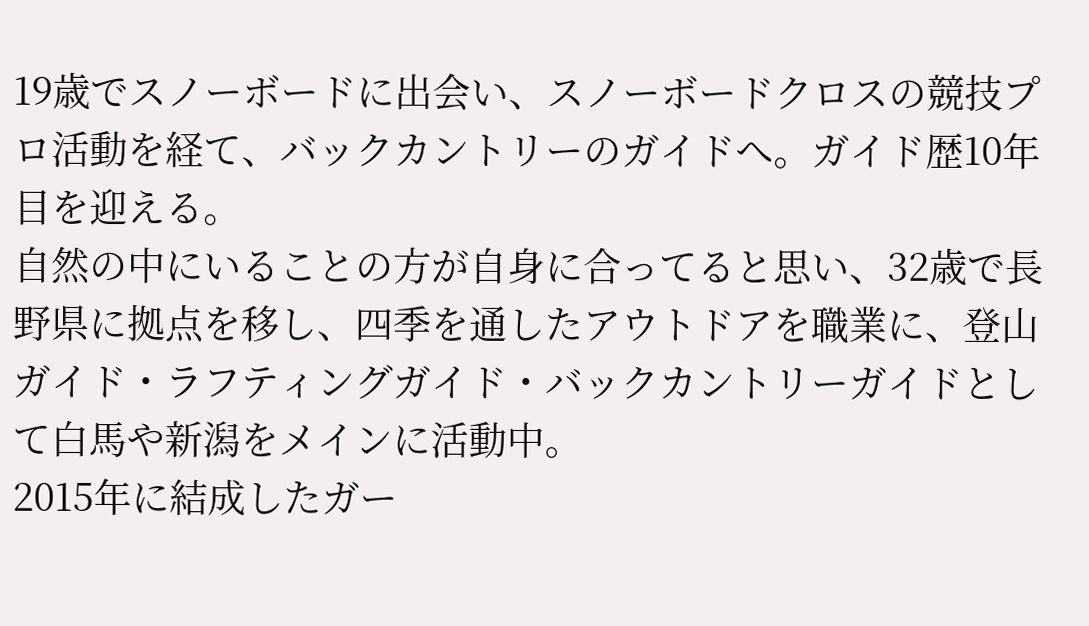19歳でスノーボードに出会い、スノーボードクロスの競技プロ活動を経て、バックカントリーのガイドへ。ガイド歴10年目を迎える。
自然の中にいることの方が自身に合ってると思い、32歳で長野県に拠点を移し、四季を通したアウトドアを職業に、登山ガイド・ラフティングガイド・バックカントリーガイドとして白馬や新潟をメインに活動中。
2015年に結成したガー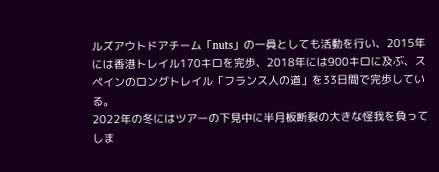ルズアウトドアチーム「nuts」の一員としても活動を行い、2015年には香港トレイル170キロを完歩、2018年には900キロに及ぶ、スペインのロングトレイル「フランス人の道」を33日間で完歩している。
2022年の冬にはツアーの下見中に半月板断裂の大きな怪我を負ってしま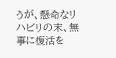うが、懸命なリハビリの末、無事に復活を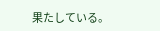果たしている。